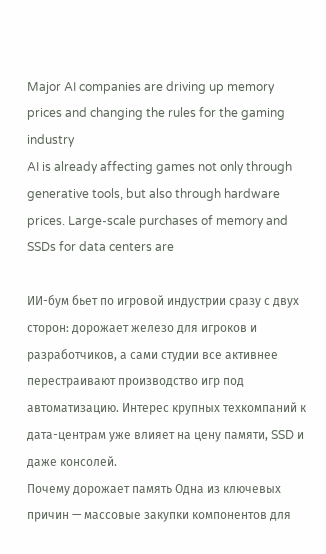Major AI companies are driving up memory prices and changing the rules for the gaming industry
AI is already affecting games not only through generative tools, but also through hardware prices. Large-scale purchases of memory and SSDs for data centers are

ИИ-бум бьет по игровой индустрии сразу с двух сторон: дорожает железо для игроков и разработчиков, а сами студии все активнее перестраивают производство игр под автоматизацию. Интерес крупных техкомпаний к дата-центрам уже влияет на цену памяти, SSD и даже консолей.
Почему дорожает память Одна из ключевых причин — массовые закупки компонентов для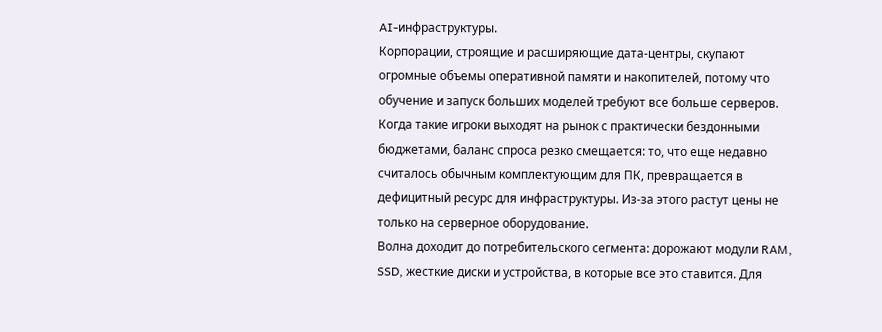AI-инфраструктуры.
Корпорации, строящие и расширяющие дата-центры, скупают огромные объемы оперативной памяти и накопителей, потому что обучение и запуск больших моделей требуют все больше серверов. Когда такие игроки выходят на рынок с практически бездонными бюджетами, баланс спроса резко смещается: то, что еще недавно считалось обычным комплектующим для ПК, превращается в дефицитный ресурс для инфраструктуры. Из-за этого растут цены не только на серверное оборудование.
Волна доходит до потребительского сегмента: дорожают модули RAM, SSD, жесткие диски и устройства, в которые все это ставится. Для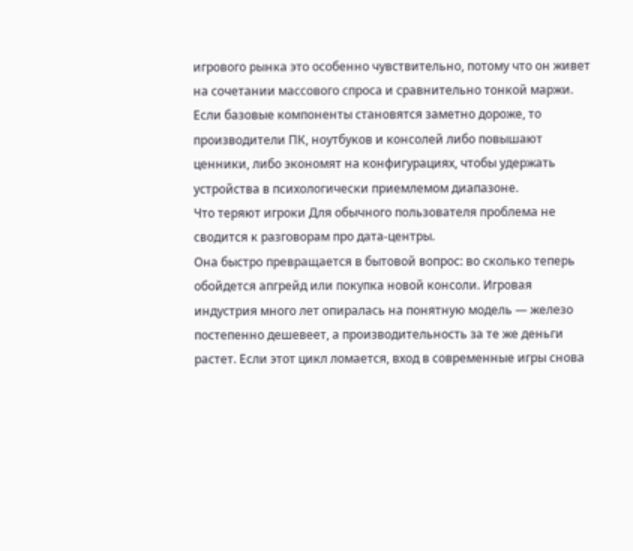игрового рынка это особенно чувствительно, потому что он живет на сочетании массового спроса и сравнительно тонкой маржи. Если базовые компоненты становятся заметно дороже, то производители ПК, ноутбуков и консолей либо повышают ценники, либо экономят на конфигурациях, чтобы удержать устройства в психологически приемлемом диапазоне.
Что теряют игроки Для обычного пользователя проблема не сводится к разговорам про дата-центры.
Она быстро превращается в бытовой вопрос: во сколько теперь обойдется апгрейд или покупка новой консоли. Игровая индустрия много лет опиралась на понятную модель — железо постепенно дешевеет, а производительность за те же деньги растет. Если этот цикл ломается, вход в современные игры снова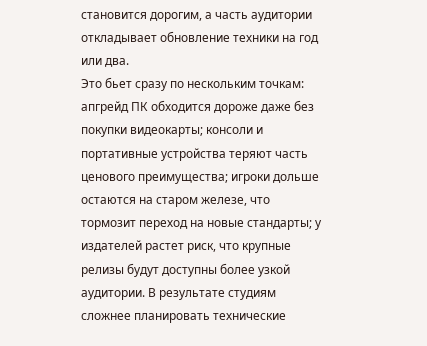становится дорогим, а часть аудитории откладывает обновление техники на год или два.
Это бьет сразу по нескольким точкам: апгрейд ПК обходится дороже даже без покупки видеокарты; консоли и портативные устройства теряют часть ценового преимущества; игроки дольше остаются на старом железе, что тормозит переход на новые стандарты; у издателей растет риск, что крупные релизы будут доступны более узкой аудитории. В результате студиям сложнее планировать технические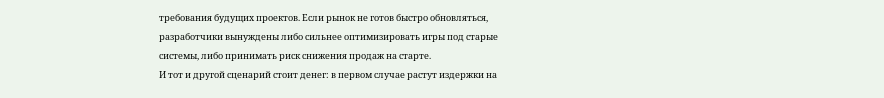требования будущих проектов. Если рынок не готов быстро обновляться, разработчики вынуждены либо сильнее оптимизировать игры под старые системы, либо принимать риск снижения продаж на старте.
И тот и другой сценарий стоит денег: в первом случае растут издержки на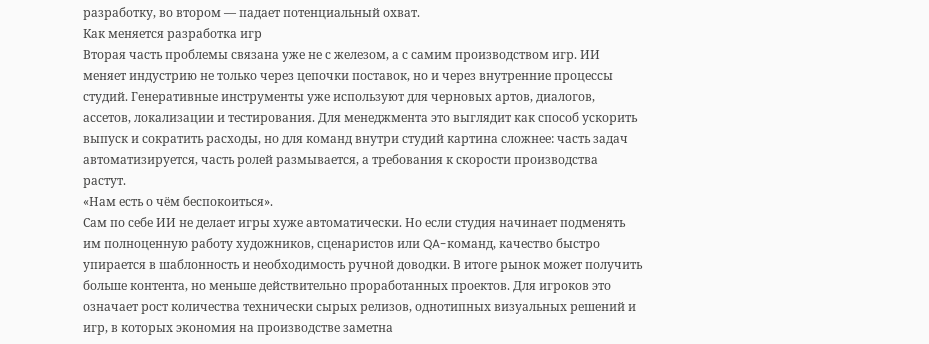разработку, во втором — падает потенциальный охват.
Как меняется разработка игр
Вторая часть проблемы связана уже не с железом, а с самим производством игр. ИИ меняет индустрию не только через цепочки поставок, но и через внутренние процессы студий. Генеративные инструменты уже используют для черновых артов, диалогов, ассетов, локализации и тестирования. Для менеджмента это выглядит как способ ускорить выпуск и сократить расходы, но для команд внутри студий картина сложнее: часть задач автоматизируется, часть ролей размывается, а требования к скорости производства растут.
«Нам есть о чём беспокоиться».
Сам по себе ИИ не делает игры хуже автоматически. Но если студия начинает подменять им полноценную работу художников, сценаристов или QA-команд, качество быстро упирается в шаблонность и необходимость ручной доводки. В итоге рынок может получить больше контента, но меньше действительно проработанных проектов. Для игроков это означает рост количества технически сырых релизов, однотипных визуальных решений и игр, в которых экономия на производстве заметна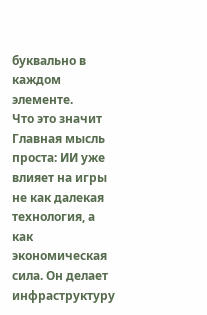буквально в каждом элементе.
Что это значит
Главная мысль проста: ИИ уже влияет на игры не как далекая технология, а как экономическая сила. Он делает инфраструктуру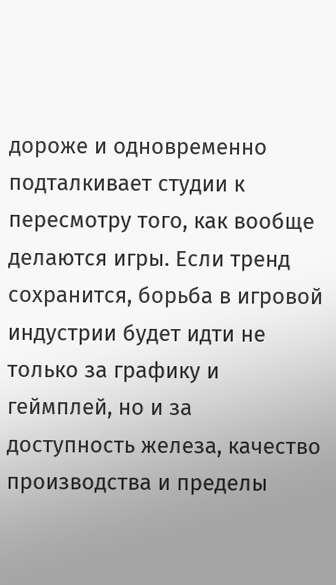дороже и одновременно подталкивает студии к пересмотру того, как вообще делаются игры. Если тренд сохранится, борьба в игровой индустрии будет идти не только за графику и геймплей, но и за доступность железа, качество производства и пределы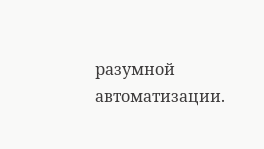разумной автоматизации.